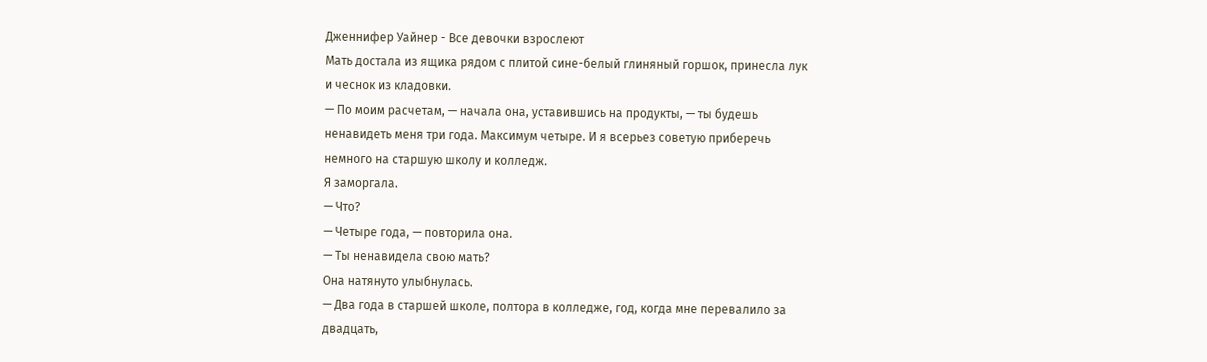Дженнифер Уайнер - Все девочки взрослеют
Мать достала из ящика рядом с плитой сине-белый глиняный горшок, принесла лук и чеснок из кладовки.
— По моим расчетам, — начала она, уставившись на продукты, — ты будешь ненавидеть меня три года. Максимум четыре. И я всерьез советую приберечь немного на старшую школу и колледж.
Я заморгала.
— Что?
— Четыре года, — повторила она.
— Ты ненавидела свою мать?
Она натянуто улыбнулась.
— Два года в старшей школе, полтора в колледже, год, когда мне перевалило за двадцать,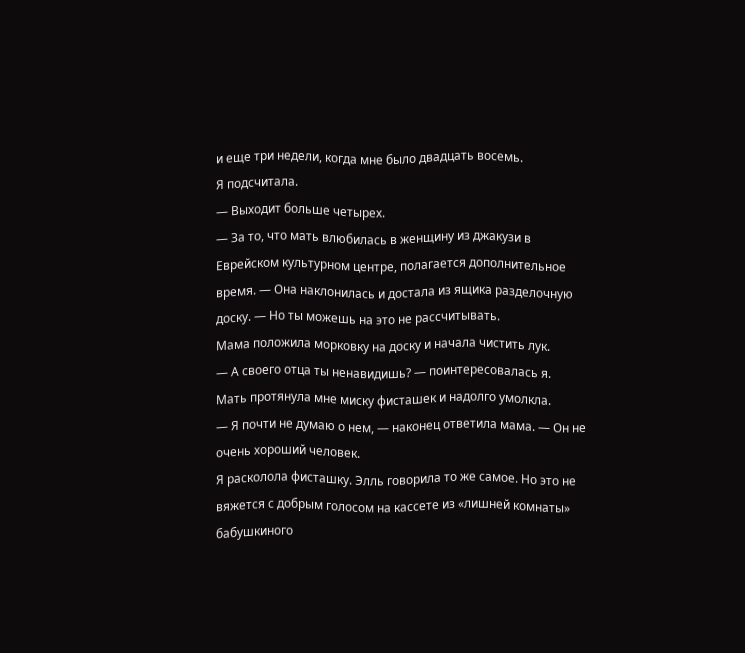и еще три недели, когда мне было двадцать восемь.
Я подсчитала.
— Выходит больше четырех.
— За то, что мать влюбилась в женщину из джакузи в Еврейском культурном центре, полагается дополнительное время. — Она наклонилась и достала из ящика разделочную доску. — Но ты можешь на это не рассчитывать.
Мама положила морковку на доску и начала чистить лук.
— А своего отца ты ненавидишь? — поинтересовалась я.
Мать протянула мне миску фисташек и надолго умолкла.
— Я почти не думаю о нем, — наконец ответила мама. — Он не очень хороший человек.
Я расколола фисташку. Элль говорила то же самое. Но это не вяжется с добрым голосом на кассете из «лишней комнаты» бабушкиного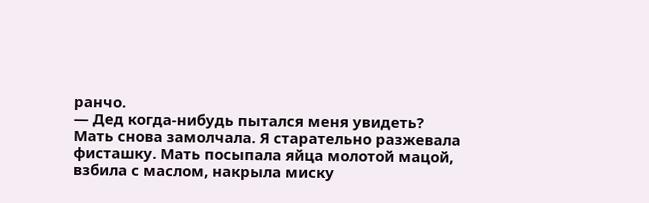ранчо.
— Дед когда-нибудь пытался меня увидеть?
Мать снова замолчала. Я старательно разжевала фисташку. Мать посыпала яйца молотой мацой, взбила с маслом, накрыла миску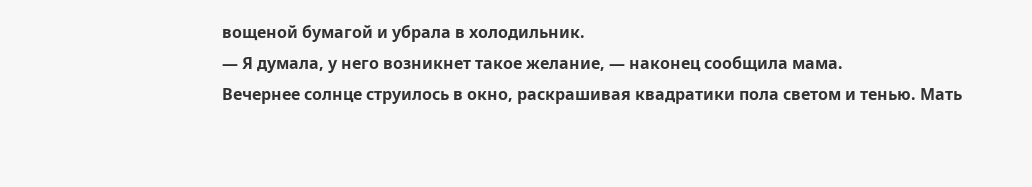вощеной бумагой и убрала в холодильник.
— Я думала, у него возникнет такое желание, — наконец сообщила мама.
Вечернее солнце струилось в окно, раскрашивая квадратики пола светом и тенью. Мать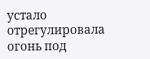устало отрегулировала огонь под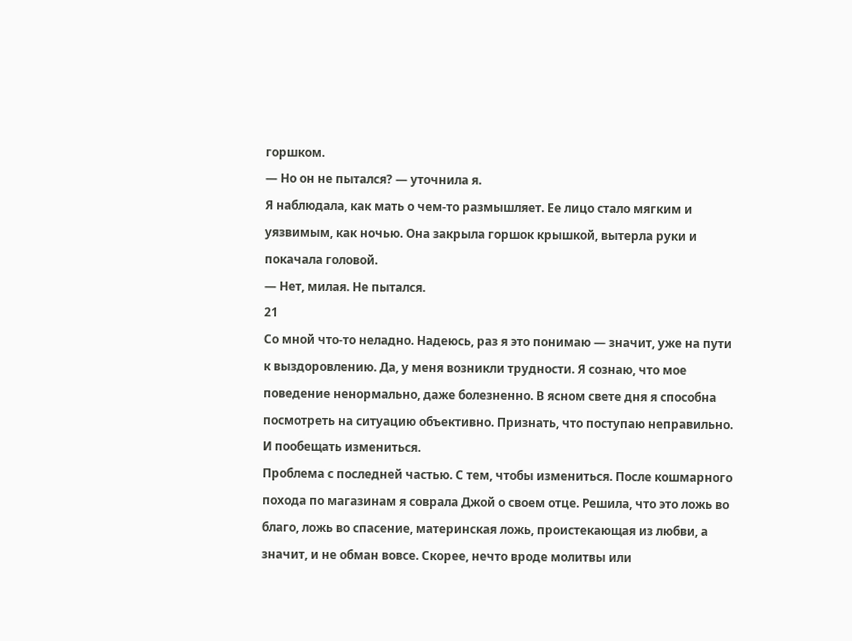горшком.
— Но он не пытался? — уточнила я.
Я наблюдала, как мать о чем-то размышляет. Ее лицо стало мягким и уязвимым, как ночью. Она закрыла горшок крышкой, вытерла руки и покачала головой.
— Нет, милая. Не пытался.
21
Со мной что-то неладно. Надеюсь, раз я это понимаю — значит, уже на пути к выздоровлению. Да, у меня возникли трудности. Я сознаю, что мое поведение ненормально, даже болезненно. В ясном свете дня я способна посмотреть на ситуацию объективно. Признать, что поступаю неправильно. И пообещать измениться.
Проблема с последней частью. С тем, чтобы измениться. После кошмарного похода по магазинам я соврала Джой о своем отце. Решила, что это ложь во благо, ложь во спасение, материнская ложь, проистекающая из любви, а значит, и не обман вовсе. Скорее, нечто вроде молитвы или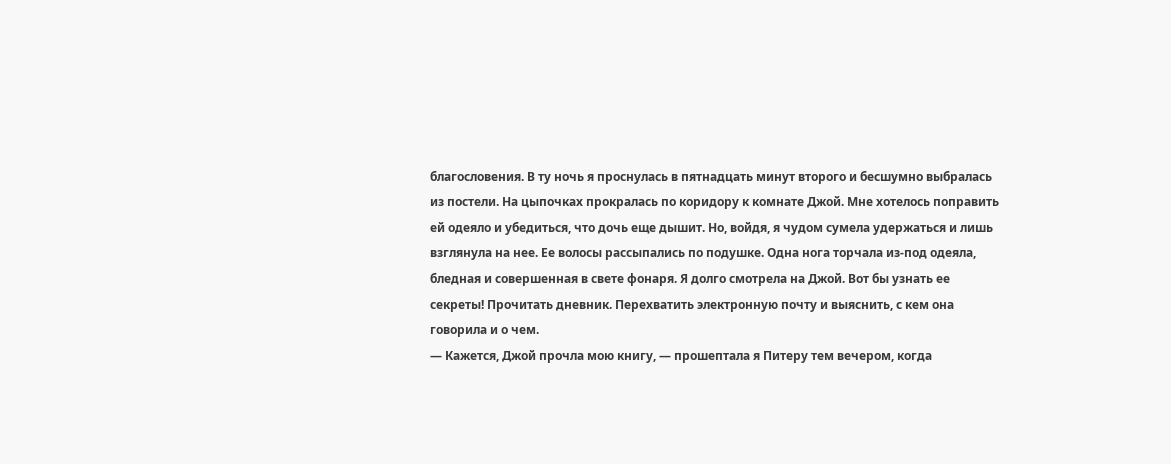благословения. В ту ночь я проснулась в пятнадцать минут второго и бесшумно выбралась из постели. На цыпочках прокралась по коридору к комнате Джой. Мне хотелось поправить ей одеяло и убедиться, что дочь еще дышит. Но, войдя, я чудом сумела удержаться и лишь взглянула на нее. Ее волосы рассыпались по подушке. Одна нога торчала из-под одеяла, бледная и совершенная в свете фонаря. Я долго смотрела на Джой. Вот бы узнать ее секреты! Прочитать дневник. Перехватить электронную почту и выяснить, с кем она говорила и о чем.
— Кажется, Джой прочла мою книгу, — прошептала я Питеру тем вечером, когда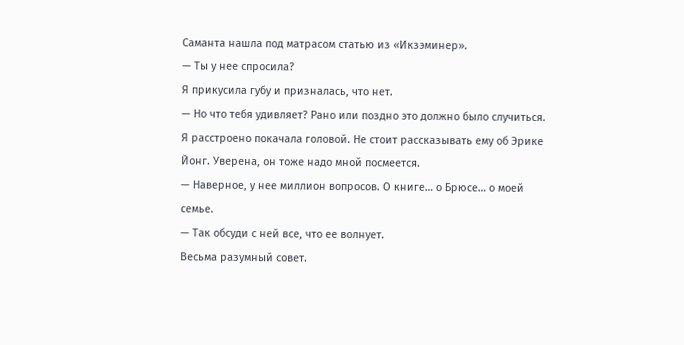Саманта нашла под матрасом статью из «Икзэминер».
— Ты у нее спросила?
Я прикусила губу и призналась, что нет.
— Но что тебя удивляет? Рано или поздно это должно было случиться.
Я расстроено покачала головой. Не стоит рассказывать ему об Эрике Йонг. Уверена, он тоже надо мной посмеется.
— Наверное, у нее миллион вопросов. О книге… о Брюсе… о моей семье.
— Так обсуди с ней все, что ее волнует.
Весьма разумный совет.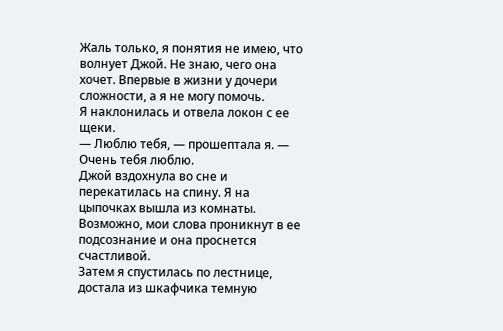Жаль только, я понятия не имею, что волнует Джой. Не знаю, чего она хочет. Впервые в жизни у дочери сложности, а я не могу помочь.
Я наклонилась и отвела локон с ее щеки.
— Люблю тебя, — прошептала я. — Очень тебя люблю.
Джой вздохнула во сне и перекатилась на спину. Я на цыпочках вышла из комнаты. Возможно, мои слова проникнут в ее подсознание и она проснется счастливой.
Затем я спустилась по лестнице, достала из шкафчика темную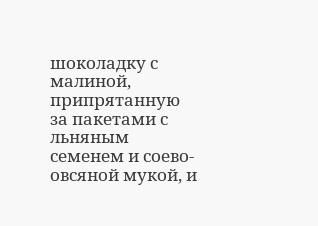шоколадку с малиной, припрятанную за пакетами с льняным семенем и соево-овсяной мукой, и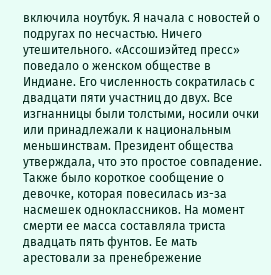включила ноутбук. Я начала с новостей о подругах по несчастью. Ничего утешительного. «Ассошиэйтед пресс» поведало о женском обществе в Индиане. Его численность сократилась с двадцати пяти участниц до двух. Все изгнанницы были толстыми, носили очки или принадлежали к национальным меньшинствам. Президент общества утверждала, что это простое совпадение. Также было короткое сообщение о девочке, которая повесилась из-за насмешек одноклассников. На момент смерти ее масса составляла триста двадцать пять фунтов. Ее мать арестовали за пренебрежение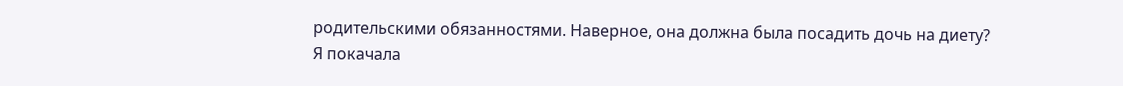родительскими обязанностями. Наверное, она должна была посадить дочь на диету?
Я покачала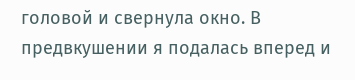головой и свернула окно. В предвкушении я подалась вперед и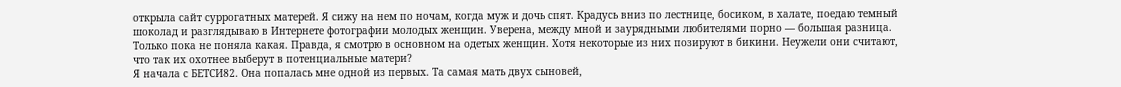открыла сайт суррогатных матерей. Я сижу на нем по ночам, когда муж и дочь спят. Крадусь вниз по лестнице, босиком, в халате, поедаю темный шоколад и разглядываю в Интернете фотографии молодых женщин. Уверена, между мной и заурядными любителями порно — большая разница. Только пока не поняла какая. Правда, я смотрю в основном на одетых женщин. Хотя некоторые из них позируют в бикини. Неужели они считают, что так их охотнее выберут в потенциальные матери?
Я начала с БЕТСИ82. Она попалась мне одной из первых. Та самая мать двух сыновей,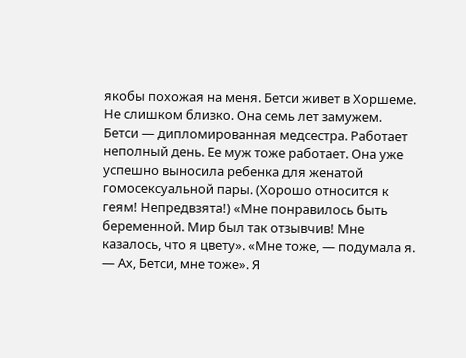якобы похожая на меня. Бетси живет в Хоршеме. Не слишком близко. Она семь лет замужем. Бетси — дипломированная медсестра. Работает неполный день. Ее муж тоже работает. Она уже успешно выносила ребенка для женатой гомосексуальной пары. (Хорошо относится к геям! Непредвзята!) «Мне понравилось быть беременной. Мир был так отзывчив! Мне казалось, что я цвету». «Мне тоже, — подумала я. — Ах, Бетси, мне тоже». Я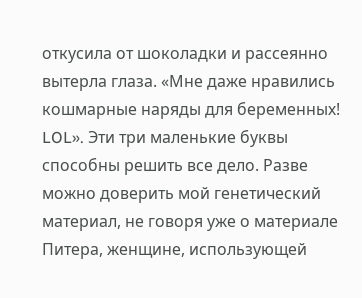откусила от шоколадки и рассеянно вытерла глаза. «Мне даже нравились кошмарные наряды для беременных! LOL». Эти три маленькие буквы способны решить все дело. Разве можно доверить мой генетический материал, не говоря уже о материале Питера, женщине, использующей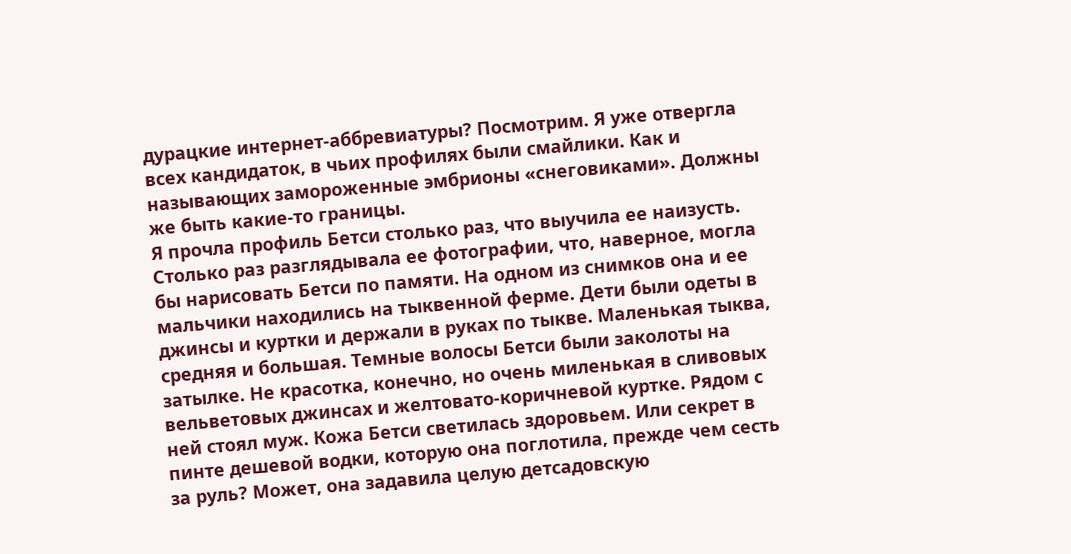дурацкие интернет-аббревиатуры? Посмотрим. Я уже отвергла всех кандидаток, в чьих профилях были смайлики. Как и называющих замороженные эмбрионы «снеговиками». Должны же быть какие-то границы.
Я прочла профиль Бетси столько раз, что выучила ее наизусть. Столько раз разглядывала ее фотографии, что, наверное, могла бы нарисовать Бетси по памяти. На одном из снимков она и ее мальчики находились на тыквенной ферме. Дети были одеты в джинсы и куртки и держали в руках по тыкве. Маленькая тыква, средняя и большая. Темные волосы Бетси были заколоты на затылке. Не красотка, конечно, но очень миленькая в сливовых вельветовых джинсах и желтовато-коричневой куртке. Рядом с ней стоял муж. Кожа Бетси светилась здоровьем. Или секрет в пинте дешевой водки, которую она поглотила, прежде чем сесть за руль? Может, она задавила целую детсадовскую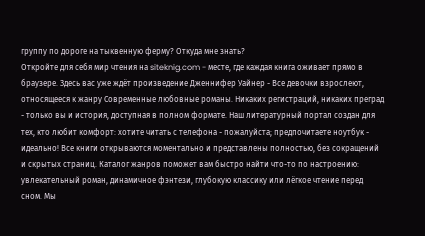группу по дороге на тыквенную ферму? Откуда мне знать?
Откройте для себя мир чтения на siteknig.com - месте, где каждая книга оживает прямо в браузере. Здесь вас уже ждёт произведение Дженнифер Уайнер - Все девочки взрослеют, относящееся к жанру Современные любовные романы. Никаких регистраций, никаких преград - только вы и история, доступная в полном формате. Наш литературный портал создан для тех, кто любит комфорт: хотите читать с телефона - пожалуйста; предпочитаете ноутбук - идеально! Все книги открываются моментально и представлены полностью, без сокращений и скрытых страниц. Каталог жанров поможет вам быстро найти что-то по настроению: увлекательный роман, динамичное фэнтези, глубокую классику или лёгкое чтение перед сном. Мы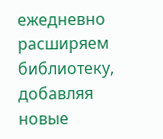ежедневно расширяем библиотеку, добавляя новые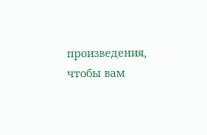произведения, чтобы вам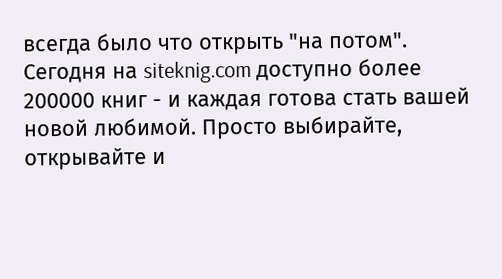всегда было что открыть "на потом". Сегодня на siteknig.com доступно более 200000 книг - и каждая готова стать вашей новой любимой. Просто выбирайте, открывайте и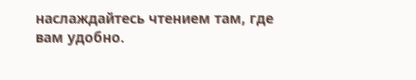наслаждайтесь чтением там, где вам удобно.